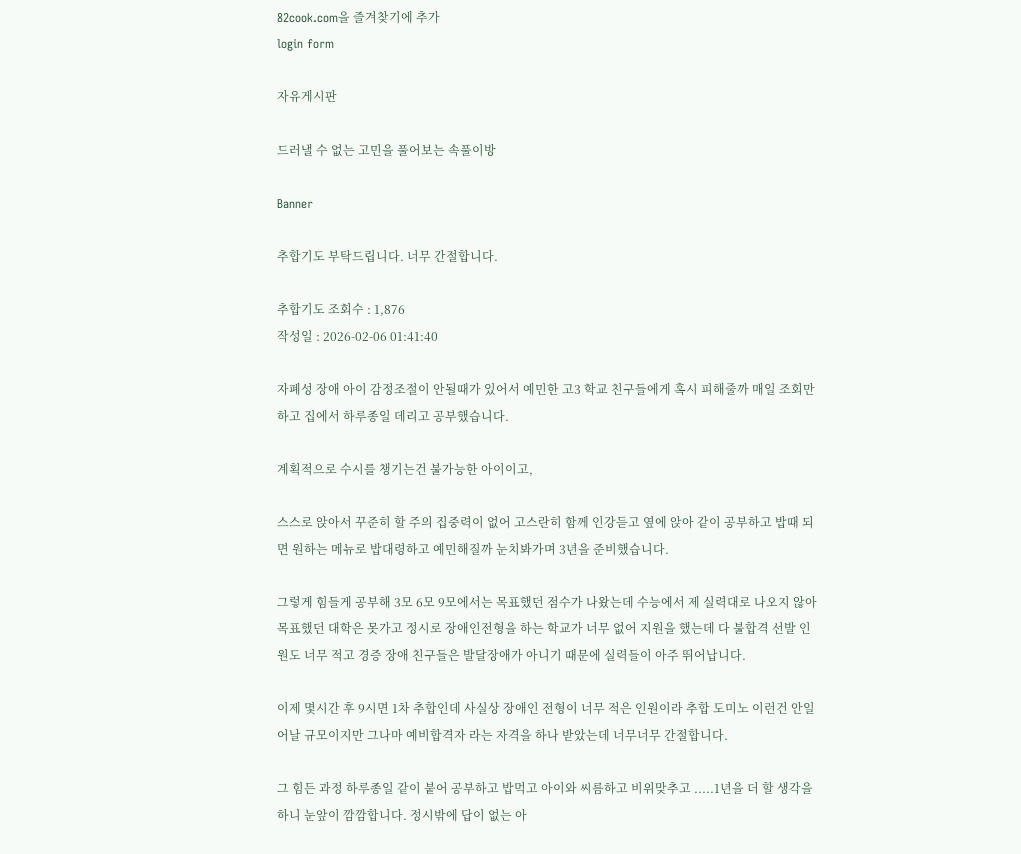82cook.com을 즐겨찾기에 추가
login form

자유게시판

드러낼 수 없는 고민을 풀어보는 속풀이방

Banner

추합기도 부탁드립니다. 너무 간절합니다.

추합기도 조회수 : 1,876
작성일 : 2026-02-06 01:41:40

자폐성 장애 아이 감정조절이 안될때가 있어서 예민한 고3 학교 친구들에게 혹시 피해줄까 매일 조회만 하고 집에서 하루종일 데리고 공부했습니다.

계획적으로 수시를 챙기는건 불가능한 아이이고,

스스로 앉아서 꾸준히 할 주의 집중력이 없어 고스란히 함께 인강듣고 옆에 앉아 같이 공부하고 밥때 되면 원하는 메뉴로 밥대령하고 예민해질까 눈치봐가며 3년을 준비했습니다.

그렇게 힘들게 공부해 3모 6모 9모에서는 목표했던 점수가 나왔는데 수능에서 제 실력대로 나오지 않아 목표했던 대학은 못가고 정시로 장애인전형을 하는 학교가 너무 없어 지원을 했는데 다 불합격 선발 인원도 너무 적고 경증 장애 친구들은 발달장애가 아니기 때문에 실력들이 아주 뛰어납니다.

이제 몇시간 후 9시면 1차 추합인데 사실상 장애인 전형이 너무 적은 인원이라 추합 도미노 이런건 안일어날 규모이지만 그나마 예비합격자 라는 자격을 하나 받았는데 너무너무 간절합니다.

그 힘든 과정 하루종일 같이 붙어 공부하고 밥먹고 아이와 씨름하고 비위맞추고 .....1년을 더 할 생각을 하니 눈앞이 깜깜합니다. 정시밖에 답이 없는 아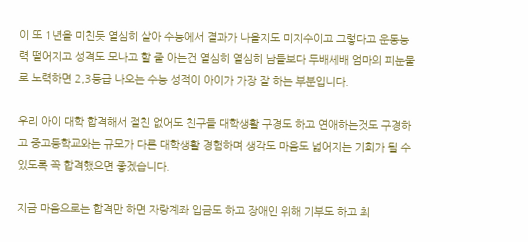이 또 1년을 미친듯 열심히 살아 수능에서 결과가 나올지도 미지수이고 그렇다고 운동능력 떨어지고 성격도 모나고 할 줄 아는건 열심히 열심히 남들보다 두배세배 엄마의 피눈물로 노력하면 2,3등급 나오는 수능 성적이 아이가 가장 잘 하는 부분입니다.

우리 아이 대학 합격해서 절친 없어도 친구들 대학생활 구경도 하고 연애하는것도 구경하고 중고등학교와는 규모가 다른 대학생활 경험하며 생각도 마음도 넓어지는 기회가 될 수 있도록 꼭 합격했으면 좋겠습니다.

지금 마음으로는 합격만 하면 자랑계좌 입금도 하고 장애인 위해 기부도 하고 최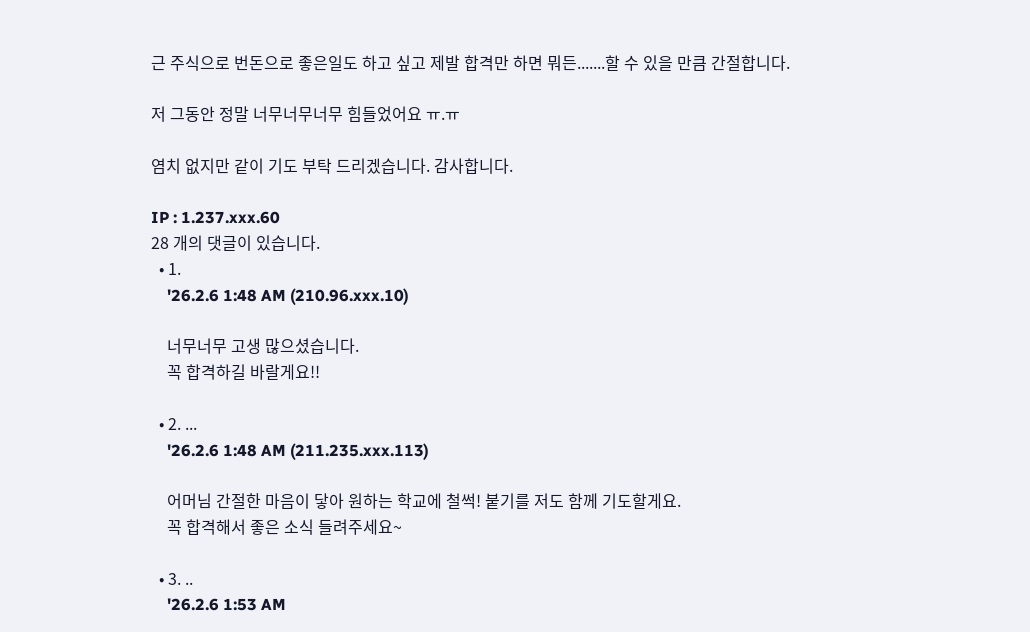근 주식으로 번돈으로 좋은일도 하고 싶고 제발 합격만 하면 뭐든.......할 수 있을 만큼 간절합니다.

저 그동안 정말 너무너무너무 힘들었어요 ㅠ.ㅠ

염치 없지만 같이 기도 부탁 드리겠습니다. 감사합니다.

IP : 1.237.xxx.60
28 개의 댓글이 있습니다.
  • 1.
    '26.2.6 1:48 AM (210.96.xxx.10)

    너무너무 고생 많으셨습니다.
    꼭 합격하길 바랄게요!!

  • 2. ...
    '26.2.6 1:48 AM (211.235.xxx.113)

    어머님 간절한 마음이 닿아 원하는 학교에 철썩! 붙기를 저도 함께 기도할게요.
    꼭 합격해서 좋은 소식 들려주세요~

  • 3. ..
    '26.2.6 1:53 AM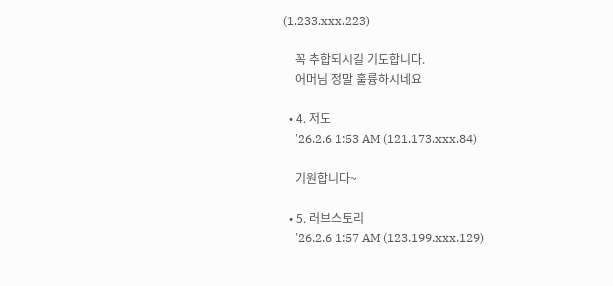(1.233.xxx.223)

    꼭 추합되시길 기도합니다.
    어머님 정말 훌륭하시네요

  • 4. 저도
    '26.2.6 1:53 AM (121.173.xxx.84)

    기원합니다~

  • 5. 러브스토리
    '26.2.6 1:57 AM (123.199.xxx.129)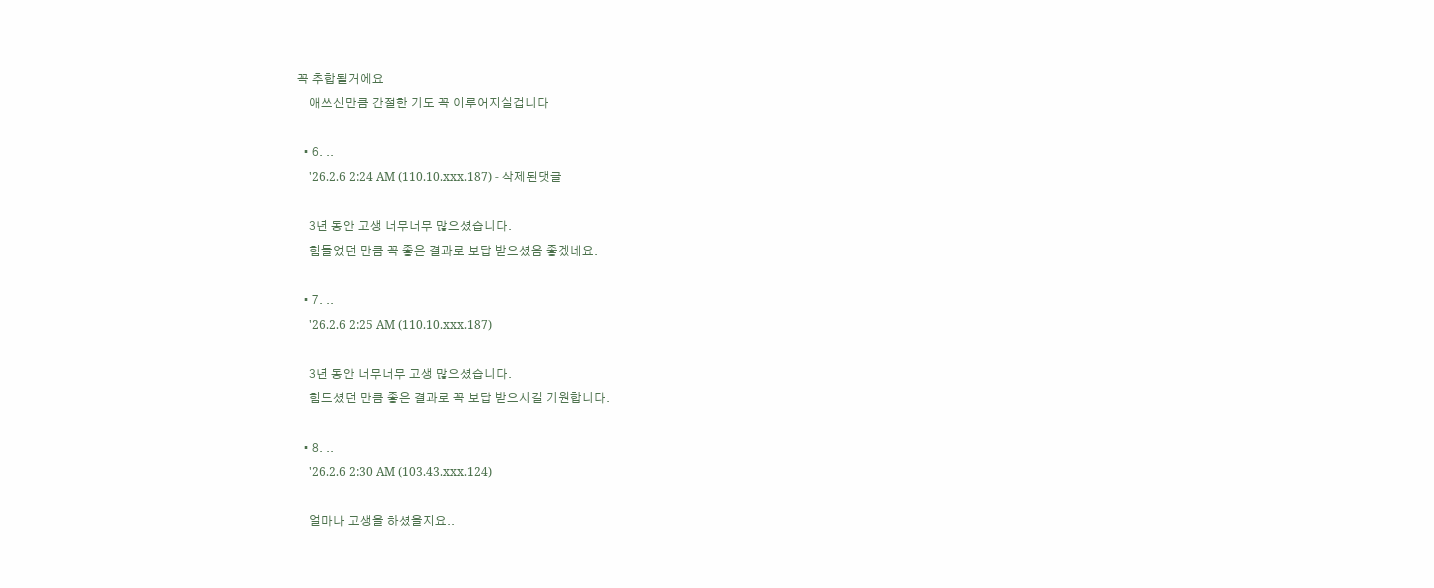꼭 추합될거에요
    애쓰신만큼 간절한 기도 꼭 이루어지실겁니다

  • 6. ..
    '26.2.6 2:24 AM (110.10.xxx.187) - 삭제된댓글

    3년 동안 고생 너무너무 많으셨습니다.
    힘들었던 만큼 꼭 좋은 결과로 보답 받으셨음 좋겠네요.

  • 7. ..
    '26.2.6 2:25 AM (110.10.xxx.187)

    3년 동안 너무너무 고생 많으셨습니다.
    힘드셨던 만큼 좋은 결과로 꼭 보답 받으시길 기원합니다.

  • 8. ..
    '26.2.6 2:30 AM (103.43.xxx.124)

    얼마나 고생을 하셨을지요..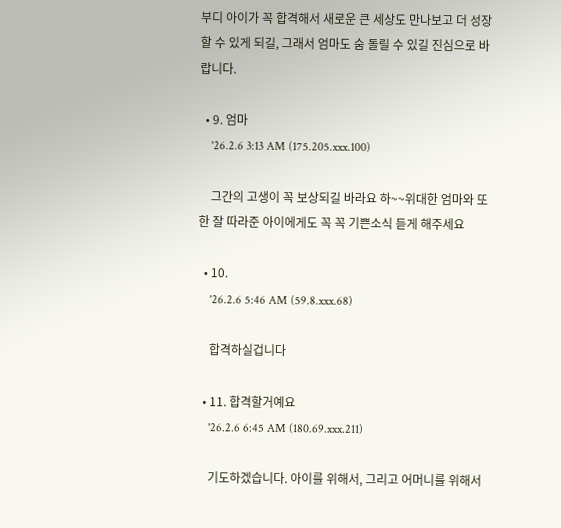부디 아이가 꼭 합격해서 새로운 큰 세상도 만나보고 더 성장할 수 있게 되길, 그래서 엄마도 숨 돌릴 수 있길 진심으로 바랍니다.

  • 9. 엄마
    '26.2.6 3:13 AM (175.205.xxx.100)

    그간의 고생이 꼭 보상되길 바라요 하~~위대한 엄마와 또한 잘 따라준 아이에게도 꼭 꼭 기쁜소식 듣게 해주세요

  • 10.
    '26.2.6 5:46 AM (59.8.xxx.68)

    합격하실겁니다

  • 11. 합격할거예요
    '26.2.6 6:45 AM (180.69.xxx.211)

    기도하겠습니다. 아이를 위해서, 그리고 어머니를 위해서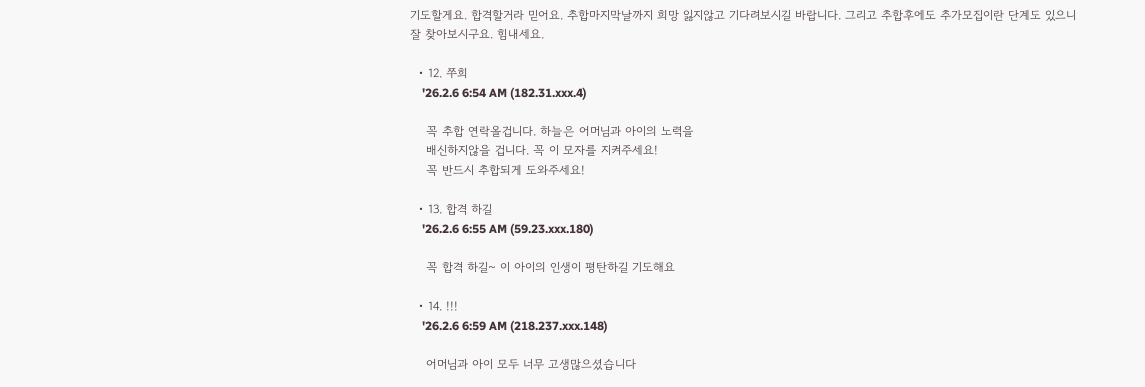기도할게요. 합격할거라 믿어요. 추합마지막날까지 희망 잃지않고 기다려보시길 바랍니다. 그리고 추합후에도 추가모집이란 단계도 있으니 잘 찾아보시구요. 힘내세요.

  • 12. 쭈희
    '26.2.6 6:54 AM (182.31.xxx.4)

    꼭 추합 연락올겁니다. 하늘은 어머님과 아이의 노력을
    배신하지않을 겁니다. 꼭 이 모자를 지켜주세요!
    꼭 반드시 추합되게 도와주세요!

  • 13. 합격 하길
    '26.2.6 6:55 AM (59.23.xxx.180)

    꼭 합격 하길~ 이 아이의 인생이 평탄하길 기도해요

  • 14. !!!
    '26.2.6 6:59 AM (218.237.xxx.148)

    어머님과 아이 모두 너무 고생많으셨습니다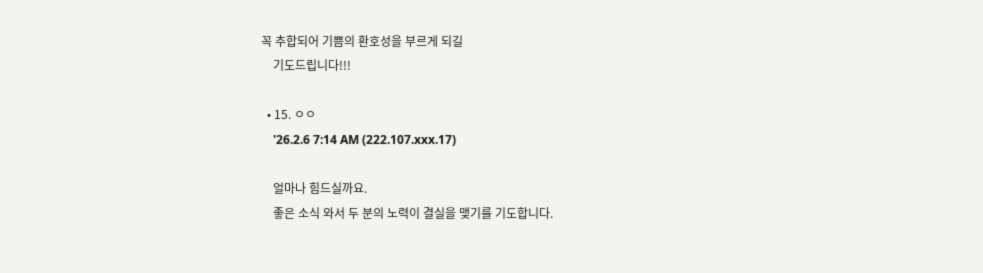꼭 추합되어 기쁨의 환호성을 부르게 되길
    기도드립니다!!!

  • 15. ㅇㅇ
    '26.2.6 7:14 AM (222.107.xxx.17)

    얼마나 힘드실까요.
    좋은 소식 와서 두 분의 노력이 결실을 맺기를 기도합니다.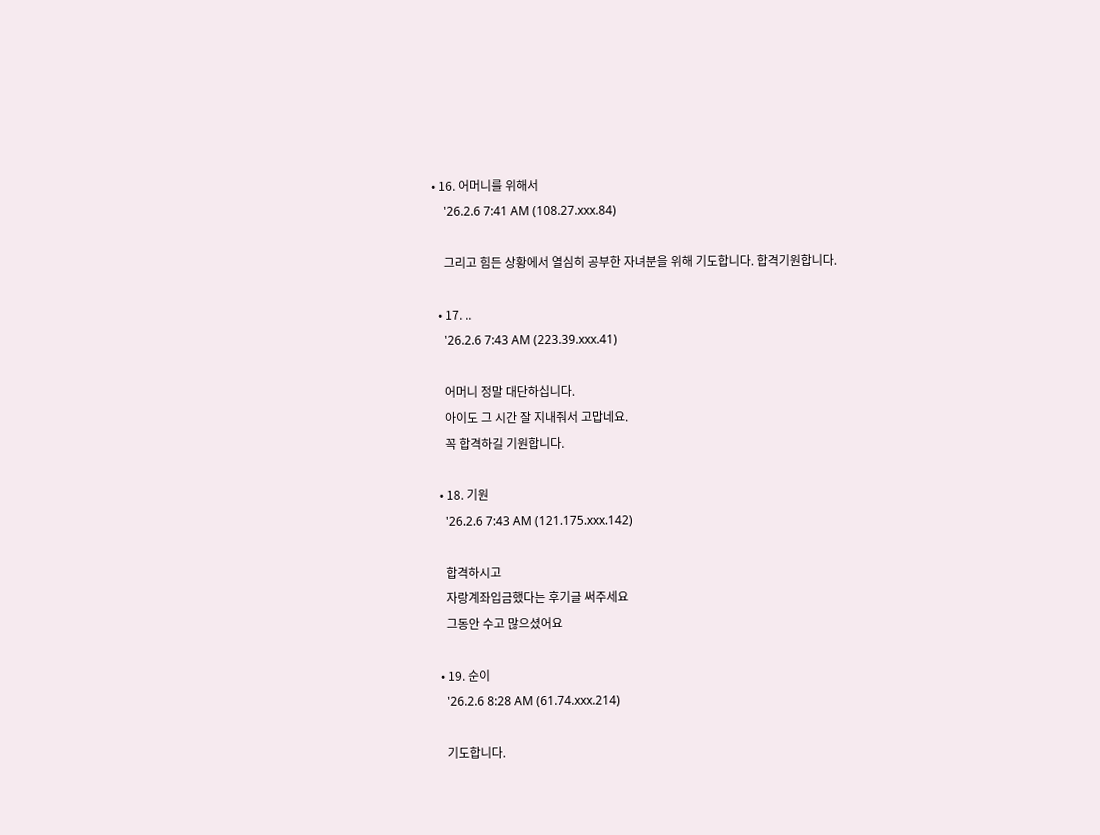• 16. 어머니를 위해서
    '26.2.6 7:41 AM (108.27.xxx.84)

    그리고 힘든 상황에서 열심히 공부한 자녀분을 위해 기도합니다. 합격기원합니다.

  • 17. ..
    '26.2.6 7:43 AM (223.39.xxx.41)

    어머니 정말 대단하십니다.
    아이도 그 시간 잘 지내줘서 고맙네요.
    꼭 합격하길 기원합니다.

  • 18. 기원
    '26.2.6 7:43 AM (121.175.xxx.142)

    합격하시고
    자랑계좌입금했다는 후기글 써주세요
    그동안 수고 많으셨어요

  • 19. 순이
    '26.2.6 8:28 AM (61.74.xxx.214)

    기도합니다.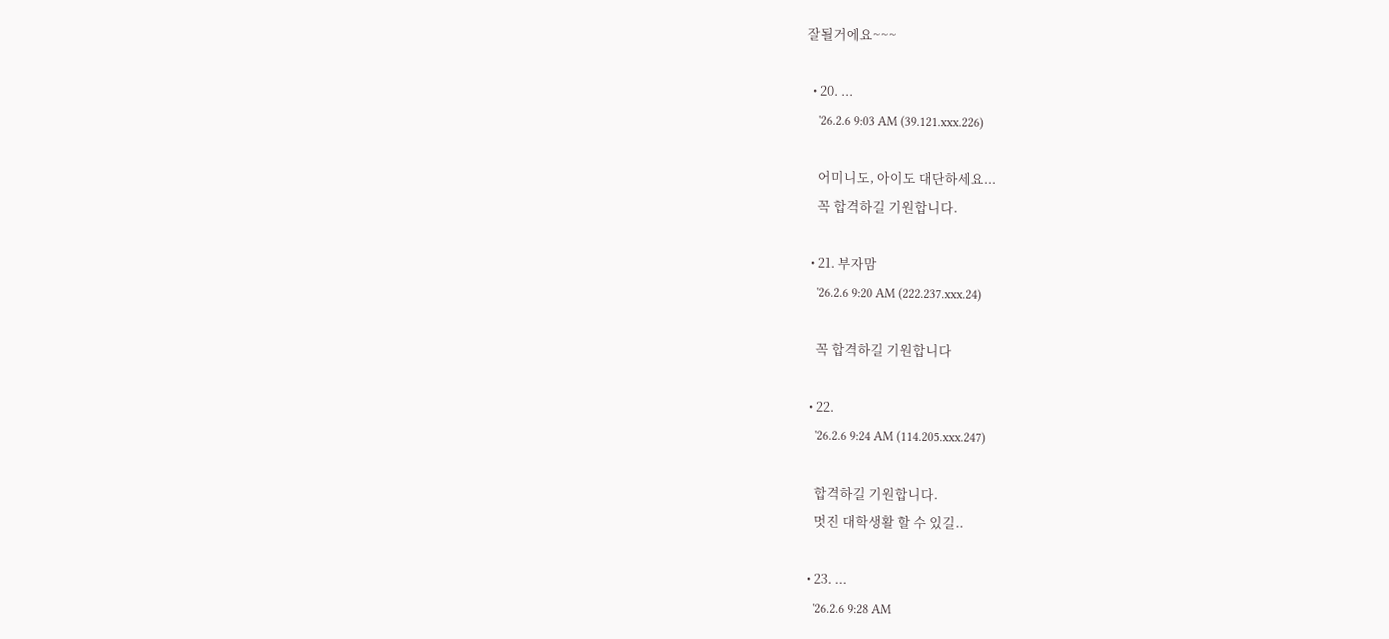잘될거에요~~~

  • 20. ...
    '26.2.6 9:03 AM (39.121.xxx.226)

    어미니도, 아이도 대단하세요...
    꼭 합격하길 기원합니다.

  • 21. 부자맘
    '26.2.6 9:20 AM (222.237.xxx.24)

    꼭 합격하길 기원합니다

  • 22.
    '26.2.6 9:24 AM (114.205.xxx.247)

    합격하길 기원합니다.
    멋진 대학생활 할 수 있길..

  • 23. ...
    '26.2.6 9:28 AM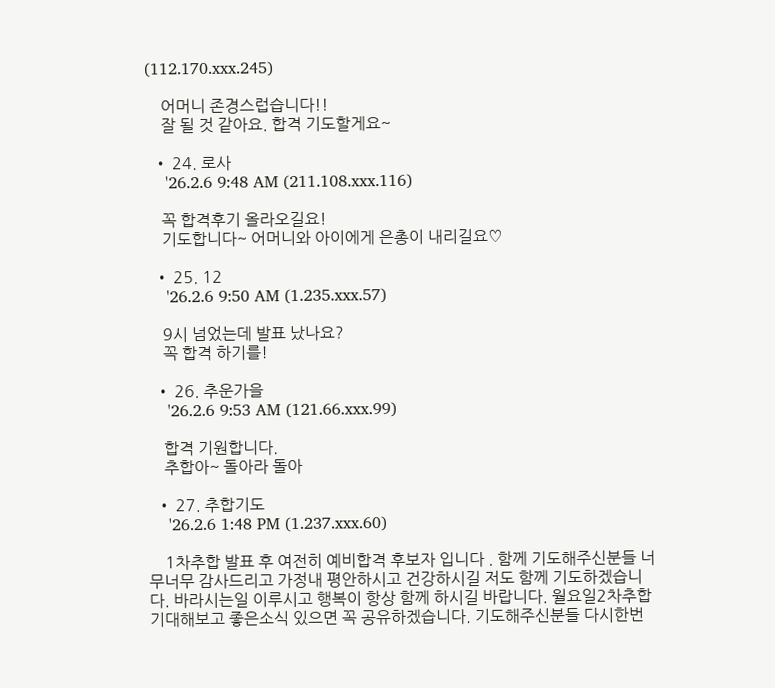(112.170.xxx.245)

    어머니 존경스럽습니다!!
    잘 될 것 같아요. 합격 기도할게요~

  • 24. 로사
    '26.2.6 9:48 AM (211.108.xxx.116)

    꼭 합격후기 올라오길요!
    기도합니다~ 어머니와 아이에게 은총이 내리길요♡

  • 25. 12
    '26.2.6 9:50 AM (1.235.xxx.57)

    9시 넘었는데 발표 났나요?
    꼭 합격 하기를!

  • 26. 추운가을
    '26.2.6 9:53 AM (121.66.xxx.99)

    합격 기원합니다.
    추합아~ 돌아라 돌아

  • 27. 추합기도
    '26.2.6 1:48 PM (1.237.xxx.60)

    1차추합 발표 후 여전히 예비합격 후보자 입니다 . 함께 기도해주신분들 너무너무 감사드리고 가정내 평안하시고 건강하시길 저도 함께 기도하겠습니다. 바라시는일 이루시고 행복이 항상 함께 하시길 바랍니다. 월요일2차추합 기대해보고 좋은소식 있으면 꼭 공유하겠습니다. 기도해주신분들 다시한번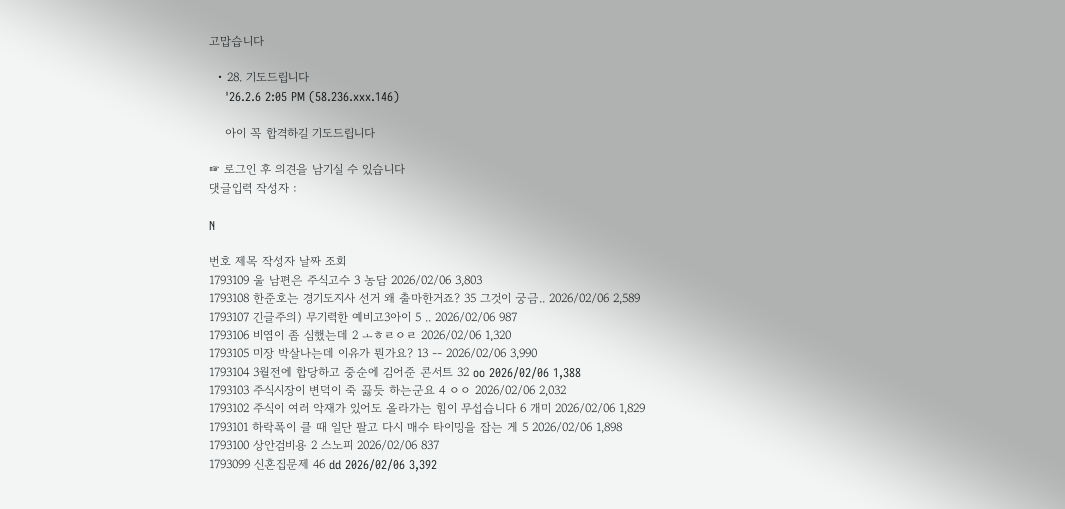고맙습니다

  • 28. 기도드립니다
    '26.2.6 2:05 PM (58.236.xxx.146)

    아이 꼭 합격하길 기도드립니다

☞ 로그인 후 의견을 남기실 수 있습니다
댓글입력 작성자 :

N

번호 제목 작성자 날짜 조회
1793109 울 남편은 주식고수 3 농담 2026/02/06 3,803
1793108 한준호는 경기도지사 선거 왜 출마한거죠? 35 그것이 궁금.. 2026/02/06 2,589
1793107 긴글주의) 무기력한 예비고3아이 5 .. 2026/02/06 987
1793106 비염이 좀 심했는데 2 ㅗㅎㄹㅇㄹ 2026/02/06 1,320
1793105 미장 박살나는데 이유가 뭔가요? 13 -- 2026/02/06 3,990
1793104 3월전에 합당하고 중순에 김어준 콘서트 32 oo 2026/02/06 1,388
1793103 주식시장이 변덕이 죽 끓듯 하는군요 4 ㅇㅇ 2026/02/06 2,032
1793102 주식이 여러 악재가 있어도 올라가는 힘이 무섭습니다 6 개미 2026/02/06 1,829
1793101 하락폭이 클 때 일단 팔고 다시 매수 타이밍을 잡는 게 5 2026/02/06 1,898
1793100 상안검비용 2 스노피 2026/02/06 837
1793099 신혼집문제 46 dd 2026/02/06 3,392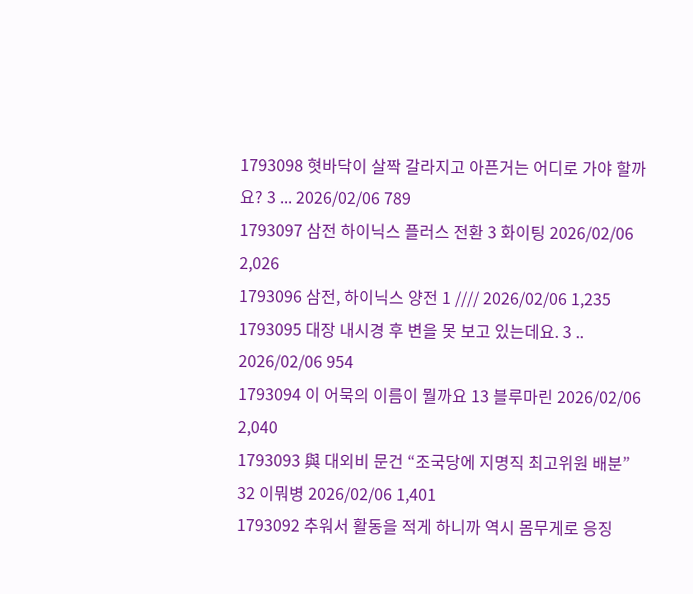1793098 혓바닥이 살짝 갈라지고 아픈거는 어디로 가야 할까요? 3 ... 2026/02/06 789
1793097 삼전 하이닉스 플러스 전환 3 화이팅 2026/02/06 2,026
1793096 삼전, 하이닉스 양전 1 //// 2026/02/06 1,235
1793095 대장 내시경 후 변을 못 보고 있는데요. 3 .. 2026/02/06 954
1793094 이 어묵의 이름이 뭘까요 13 블루마린 2026/02/06 2,040
1793093 與 대외비 문건 “조국당에 지명직 최고위원 배분” 32 이뭐병 2026/02/06 1,401
1793092 추워서 활동을 적게 하니까 역시 몸무게로 응징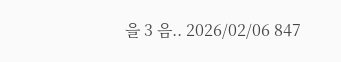을 3 음.. 2026/02/06 847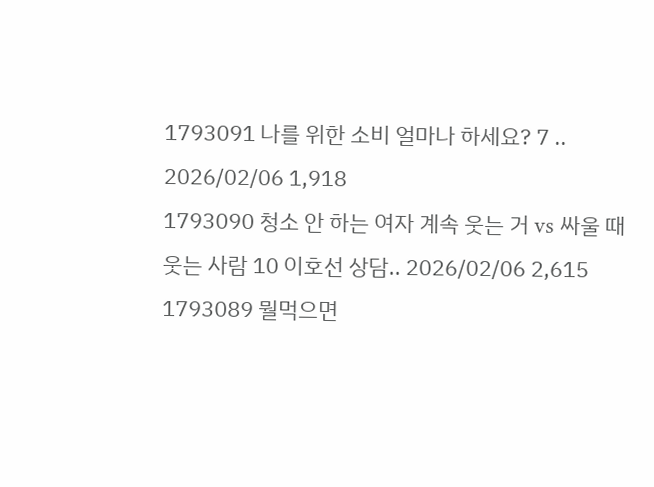1793091 나를 위한 소비 얼마나 하세요? 7 .. 2026/02/06 1,918
1793090 청소 안 하는 여자 계속 웃는 거 vs 싸울 때 웃는 사람 10 이호선 상담.. 2026/02/06 2,615
1793089 뭘먹으면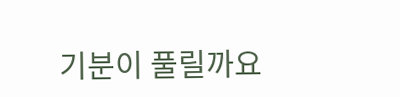기분이 풀릴까요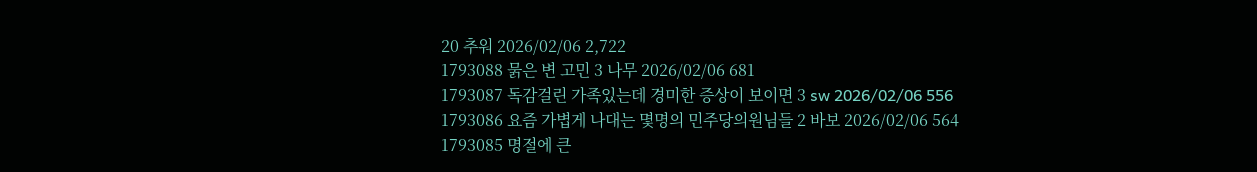20 추워 2026/02/06 2,722
1793088 묽은 변 고민 3 나무 2026/02/06 681
1793087 독감걸린 가족있는데 경미한 증상이 보이면 3 sw 2026/02/06 556
1793086 요즘 가볍게 나대는 몇명의 민주당의원님들 2 바보 2026/02/06 564
1793085 명절에 큰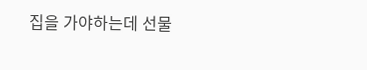집을 가야하는데 선물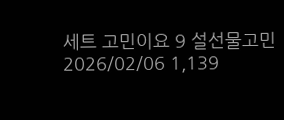세트 고민이요 9 설선물고민 2026/02/06 1,139